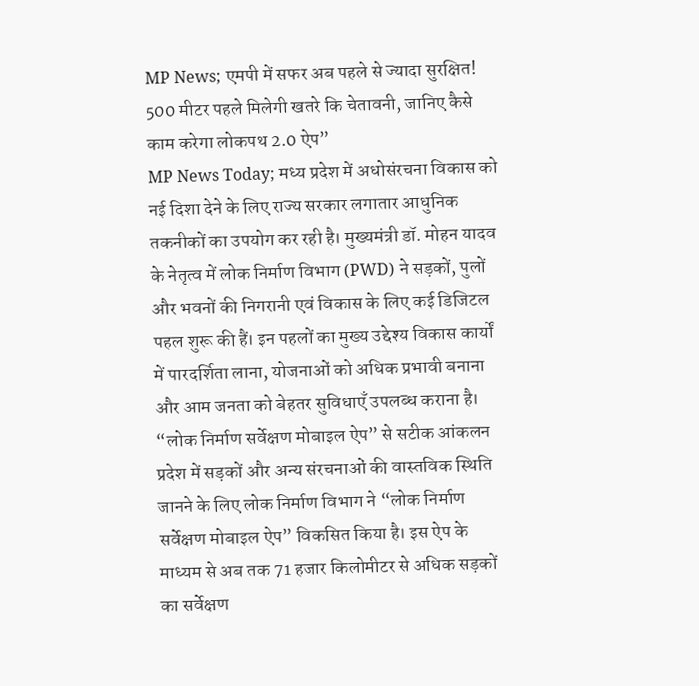MP News; एमपी में सफर अब पहले से ज्यादा सुरक्षित! 500 मीटर पहले मिलेगी खतरे कि चेतावनी, जानिए कैसे काम करेगा लोकपथ 2.0 ऐप”
MP News Today; मध्य प्रदेश में अधोसंरचना विकास को नई दिशा देने के लिए राज्य सरकार लगातार आधुनिक तकनीकों का उपयोग कर रही है। मुख्यमंत्री डॉ. मोहन यादव के नेतृत्व में लोक निर्माण विभाग (PWD) ने सड़कों, पुलों और भवनों की निगरानी एवं विकास के लिए कई डिजिटल पहल शुरू की हैं। इन पहलों का मुख्य उद्देश्य विकास कार्यों में पारदर्शिता लाना, योजनाओं को अधिक प्रभावी बनाना और आम जनता को बेहतर सुविधाएँ उपलब्ध कराना है।
“लोक निर्माण सर्वेक्षण मोबाइल ऐप” से सटीक आंकलन
प्रदेश में सड़कों और अन्य संरचनाओं की वास्तविक स्थिति जानने के लिए लोक निर्माण विभाग ने “लोक निर्माण सर्वेक्षण मोबाइल ऐप” विकसित किया है। इस ऐप के माध्यम से अब तक 71 हजार किलोमीटर से अधिक सड़कों का सर्वेक्षण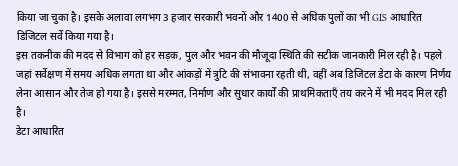किया जा चुका है। इसके अलावा लगभग 3 हजार सरकारी भवनों और 1400 से अधिक पुलों का भी GIS आधारित डिजिटल सर्वे किया गया है।
इस तकनीक की मदद से विभाग को हर सड़क, पुल और भवन की मौजूदा स्थिति की सटीक जानकारी मिल रही है। पहले जहां सर्वेक्षण में समय अधिक लगता था और आंकड़ों में त्रुटि की संभावना रहती थी, वहीं अब डिजिटल डेटा के कारण निर्णय लेना आसान और तेज हो गया है। इससे मरम्मत, निर्माण और सुधार कार्यों की प्राथमिकताएँ तय करने में भी मदद मिल रही है।
डेटा आधारित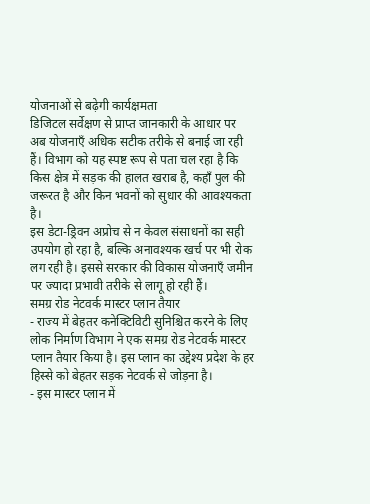योजनाओं से बढ़ेगी कार्यक्षमता
डिजिटल सर्वेक्षण से प्राप्त जानकारी के आधार पर अब योजनाएँ अधिक सटीक तरीके से बनाई जा रही हैं। विभाग को यह स्पष्ट रूप से पता चल रहा है कि किस क्षेत्र में सड़क की हालत खराब है, कहाँ पुल की जरूरत है और किन भवनों को सुधार की आवश्यकता है।
इस डेटा-ड्रिवन अप्रोच से न केवल संसाधनों का सही उपयोग हो रहा है, बल्कि अनावश्यक खर्च पर भी रोक लग रही है। इससे सरकार की विकास योजनाएँ जमीन पर ज्यादा प्रभावी तरीके से लागू हो रही हैं।
समग्र रोड नेटवर्क मास्टर प्लान तैयार
- राज्य में बेहतर कनेक्टिविटी सुनिश्चित करने के लिए लोक निर्माण विभाग ने एक समग्र रोड नेटवर्क मास्टर प्लान तैयार किया है। इस प्लान का उद्देश्य प्रदेश के हर हिस्से को बेहतर सड़क नेटवर्क से जोड़ना है।
- इस मास्टर प्लान में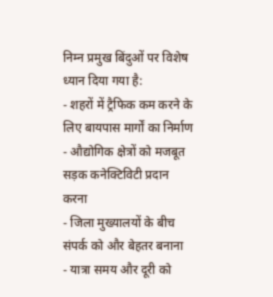निम्न प्रमुख बिंदुओं पर विशेष ध्यान दिया गया है:
- शहरों में ट्रैफिक कम करने के लिए बायपास मार्गों का निर्माण
- औद्योगिक क्षेत्रों को मजबूत सड़क कनेक्टिविटी प्रदान करना
- जिला मुख्यालयों के बीच संपर्क को और बेहतर बनाना
- यात्रा समय और दूरी को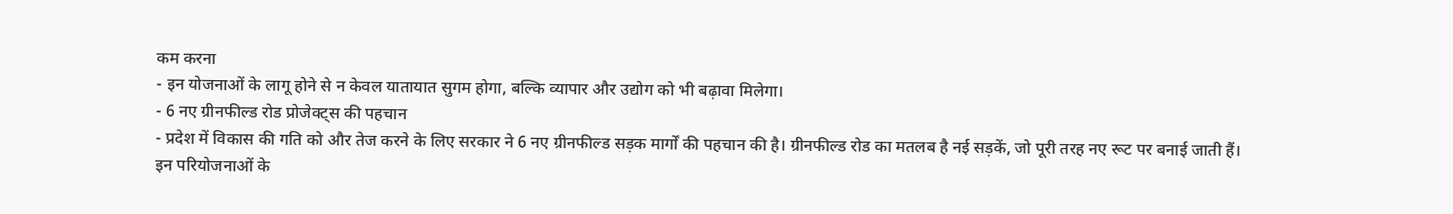कम करना
- इन योजनाओं के लागू होने से न केवल यातायात सुगम होगा, बल्कि व्यापार और उद्योग को भी बढ़ावा मिलेगा।
- 6 नए ग्रीनफील्ड रोड प्रोजेक्ट्स की पहचान
- प्रदेश में विकास की गति को और तेज करने के लिए सरकार ने 6 नए ग्रीनफील्ड सड़क मार्गों की पहचान की है। ग्रीनफील्ड रोड का मतलब है नई सड़कें, जो पूरी तरह नए रूट पर बनाई जाती हैं।
इन परियोजनाओं के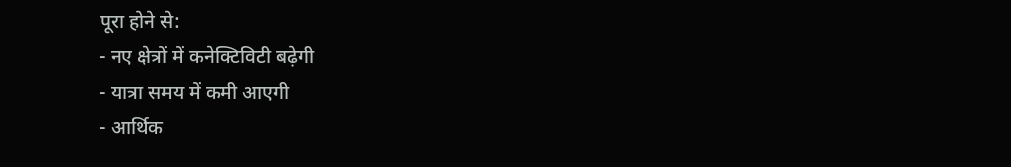पूरा होने से:
- नए क्षेत्रों में कनेक्टिविटी बढ़ेगी
- यात्रा समय में कमी आएगी
- आर्थिक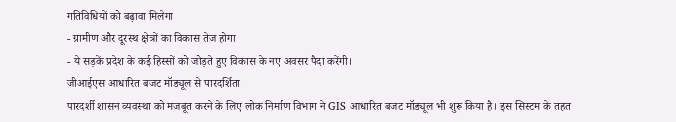गतिविधियों को बढ़ावा मिलेगा
- ग्रामीण और दूरस्थ क्षेत्रों का विकास तेज होगा
- ये सड़कें प्रदेश के कई हिस्सों को जोड़ते हुए विकास के नए अवसर पैदा करेंगी।
जीआईएस आधारित बजट मॉड्यूल से पारदर्शिता
पारदर्शी शासन व्यवस्था को मजबूत करने के लिए लोक निर्माण विभाग ने GIS आधारित बजट मॉड्यूल भी शुरू किया है। इस सिस्टम के तहत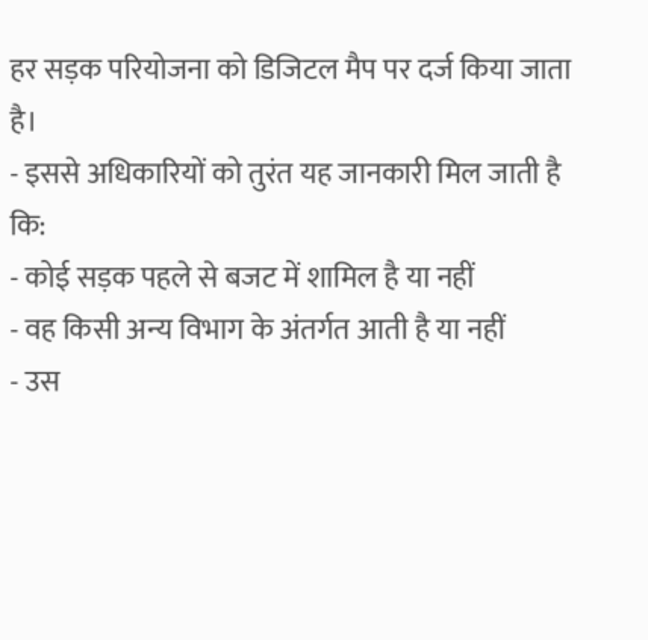हर सड़क परियोजना को डिजिटल मैप पर दर्ज किया जाता है।
- इससे अधिकारियों को तुरंत यह जानकारी मिल जाती है कि:
- कोई सड़क पहले से बजट में शामिल है या नहीं
- वह किसी अन्य विभाग के अंतर्गत आती है या नहीं
- उस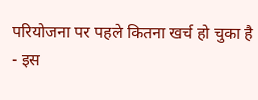परियोजना पर पहले कितना खर्च हो चुका है
- इस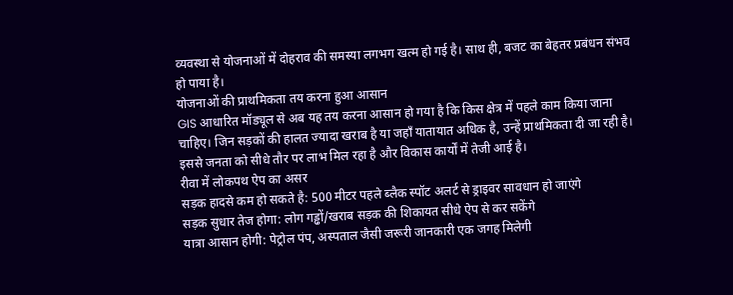व्यवस्था से योजनाओं में दोहराव की समस्या लगभग खत्म हो गई है। साथ ही, बजट का बेहतर प्रबंधन संभव हो पाया है।
योजनाओं की प्राथमिकता तय करना हुआ आसान
GIS आधारित मॉड्यूल से अब यह तय करना आसान हो गया है कि किस क्षेत्र में पहले काम किया जाना चाहिए। जिन सड़कों की हालत ज्यादा खराब है या जहाँ यातायात अधिक है, उन्हें प्राथमिकता दी जा रही है।
इससे जनता को सीधे तौर पर लाभ मिल रहा है और विकास कार्यों में तेजी आई है।
रीवा में लोकपथ ऐप का असर
सड़क हादसे कम हो सकते है: 500 मीटर पहले ब्लैक स्पॉट अलर्ट से ड्राइवर सावधान हो जाएंगे
सड़क सुधार तेज होगा: लोग गड्ढों/खराब सड़क की शिकायत सीधे ऐप से कर सकेंगे
यात्रा आसान होगी: पेट्रोल पंप, अस्पताल जैसी जरूरी जानकारी एक जगह मिलेगी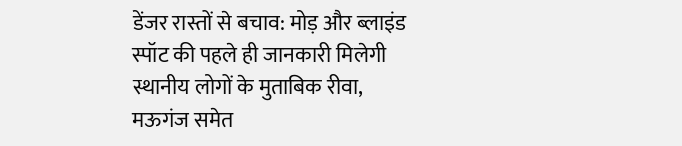डेंजर रास्तों से बचाव: मोड़ और ब्लाइंड स्पॉट की पहले ही जानकारी मिलेगी
स्थानीय लोगों के मुताबिक रीवा, मऊगंज समेत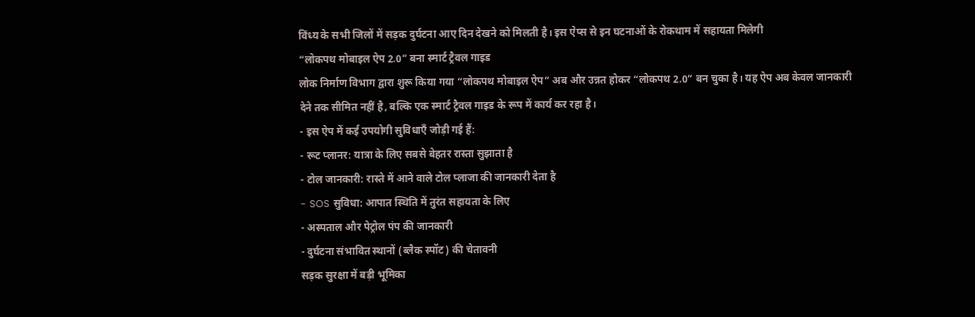विंध्य के सभी जिलों में सड़क दुर्घटना आए दिन देखने को मिलती है। इस ऐप्स से इन घटनाओं के रोकथाम में सहायता मिलेगी
“लोकपथ मोबाइल ऐप 2.0” बना स्मार्ट ट्रैवल गाइड
लोक निर्माण विभाग द्वारा शुरू किया गया “लोकपथ मोबाइल ऐप” अब और उन्नत होकर “लोकपथ 2.0” बन चुका है। यह ऐप अब केवल जानकारी देने तक सीमित नहीं है, बल्कि एक स्मार्ट ट्रैवल गाइड के रूप में कार्य कर रहा है।
- इस ऐप में कई उपयोगी सुविधाएँ जोड़ी गई हैं:
- रूट प्लानर: यात्रा के लिए सबसे बेहतर रास्ता सुझाता है
- टोल जानकारी: रास्ते में आने वाले टोल प्लाजा की जानकारी देता है
- SOS सुविधा: आपात स्थिति में तुरंत सहायता के लिए
- अस्पताल और पेट्रोल पंप की जानकारी
- दुर्घटना संभावित स्थानों (ब्लैक स्पॉट) की चेतावनी
सड़क सुरक्षा में बड़ी भूमिका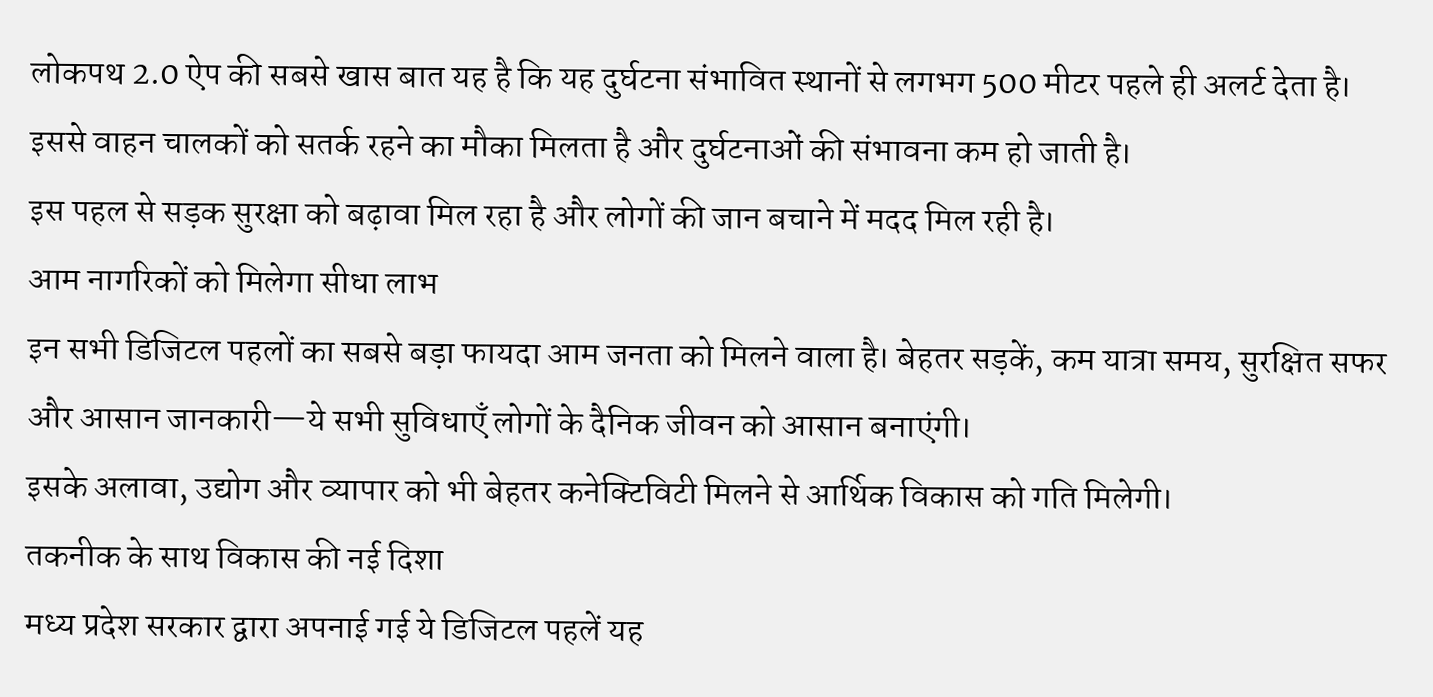लोकपथ 2.0 ऐप की सबसे खास बात यह है कि यह दुर्घटना संभावित स्थानों से लगभग 500 मीटर पहले ही अलर्ट देता है। इससे वाहन चालकों को सतर्क रहने का मौका मिलता है और दुर्घटनाओं की संभावना कम हो जाती है।
इस पहल से सड़क सुरक्षा को बढ़ावा मिल रहा है और लोगों की जान बचाने में मदद मिल रही है।
आम नागरिकों को मिलेगा सीधा लाभ
इन सभी डिजिटल पहलों का सबसे बड़ा फायदा आम जनता को मिलने वाला है। बेहतर सड़कें, कम यात्रा समय, सुरक्षित सफर और आसान जानकारी—ये सभी सुविधाएँ लोगों के दैनिक जीवन को आसान बनाएंगी।
इसके अलावा, उद्योग और व्यापार को भी बेहतर कनेक्टिविटी मिलने से आर्थिक विकास को गति मिलेगी।
तकनीक के साथ विकास की नई दिशा
मध्य प्रदेश सरकार द्वारा अपनाई गई ये डिजिटल पहलें यह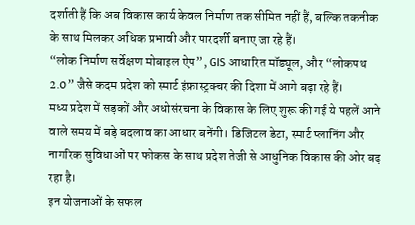दर्शाती हैं कि अब विकास कार्य केवल निर्माण तक सीमित नहीं हैं, बल्कि तकनीक के साथ मिलकर अधिक प्रभावी और पारदर्शी बनाए जा रहे हैं।
“लोक निर्माण सर्वेक्षण मोबाइल ऐप”, GIS आधारित मॉड्यूल, और “लोकपथ 2.0” जैसे कदम प्रदेश को स्मार्ट इंफ्रास्ट्रक्चर की दिशा में आगे बढ़ा रहे हैं।
मध्य प्रदेश में सड़कों और अधोसंरचना के विकास के लिए शुरू की गई ये पहलें आने वाले समय में बड़े बदलाव का आधार बनेंगी। डिजिटल डेटा, स्मार्ट प्लानिंग और नागरिक सुविधाओं पर फोकस के साथ प्रदेश तेजी से आधुनिक विकास की ओर बढ़ रहा है।
इन योजनाओं के सफल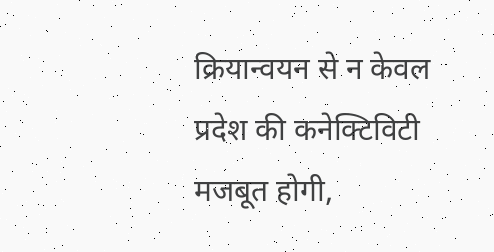क्रियान्वयन से न केवल प्रदेश की कनेक्टिविटी मजबूत होगी,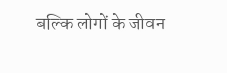बल्कि लोगों के जीवन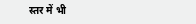स्तर में भी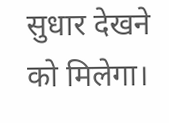सुधार देखने को मिलेगा।